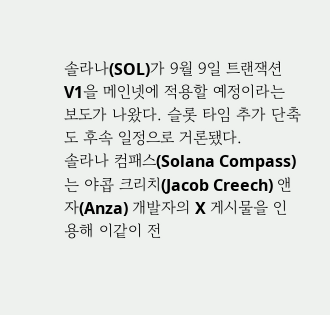솔라나(SOL)가 9월 9일 트랜잭션 V1을 메인넷에 적용할 예정이라는 보도가 나왔다. 슬롯 타임 추가 단축도 후속 일정으로 거론됐다.
솔라나 컴패스(Solana Compass)는 야콥 크리치(Jacob Creech) 앤자(Anza) 개발자의 X 게시물을 인용해 이같이 전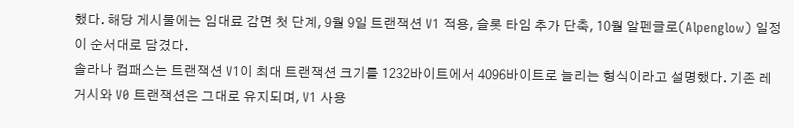했다. 해당 게시물에는 임대료 감면 첫 단계, 9월 9일 트랜잭션 V1 적용, 슬롯 타임 추가 단축, 10월 알펜글로(Alpenglow) 일정이 순서대로 담겼다.
솔라나 컴패스는 트랜잭션 V1이 최대 트랜잭션 크기를 1232바이트에서 4096바이트로 늘리는 형식이라고 설명했다. 기존 레거시와 V0 트랜잭션은 그대로 유지되며, V1 사용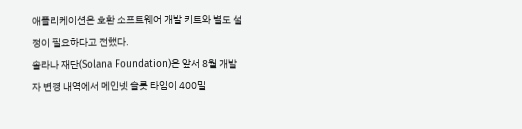애플리케이션은 호환 소프트웨어 개발 키트와 별도 설정이 필요하다고 전했다.
솔라나 재단(Solana Foundation)은 앞서 8월 개발자 변경 내역에서 메인넷 슬롯 타임이 400밀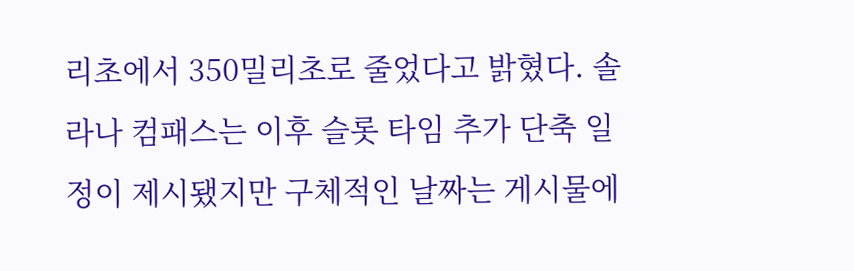리초에서 350밀리초로 줄었다고 밝혔다. 솔라나 컴패스는 이후 슬롯 타임 추가 단축 일정이 제시됐지만 구체적인 날짜는 게시물에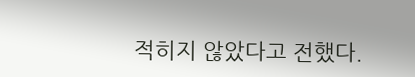적히지 않았다고 전했다.